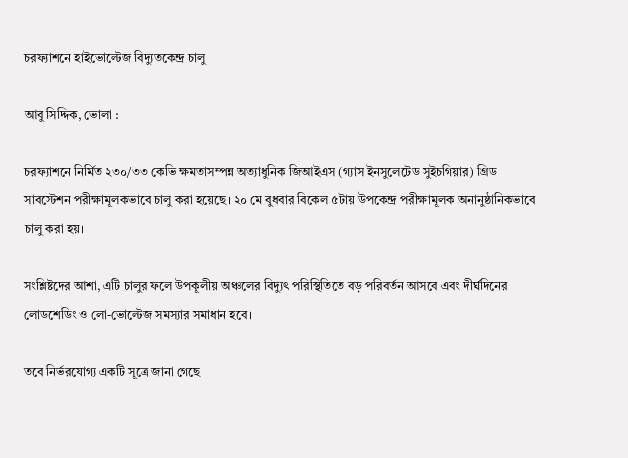চরফ্যাশনে হাইভোল্টেজ বিদ্যুতকেন্দ্র চালু

আবু সিদ্দিক, ভোলা :

চরফ্যাশনে নির্মিত ২৩০/৩৩ কেভি ক্ষমতাসম্পন্ন অত্যাধুনিক জিআইএস (গ্যাস ইনসুলেটেড সুইচগিয়ার) গ্রিড সাবস্টেশন পরীক্ষামূলকভাবে চালু করা হয়েছে। ২০ মে বুধবার বিকেল ৫টায় উপকেন্দ্র পরীক্ষামূলক অনানুষ্ঠানিকভাবে চালু করা হয়।

সংশ্লিষ্টদের আশা, এটি চালুর ফলে উপকূলীয় অঞ্চলের বিদ্যুৎ পরিস্থিতিতে বড় পরিবর্তন আসবে এবং দীর্ঘদিনের লোডশেডিং ও লো-ভোল্টেজ সমস্যার সমাধান হবে।

তবে নির্ভরযোগ্য একটি সূত্রে জানা গেছে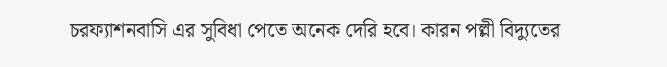চরফ্যাশনবাসি এর সুবিধা পেতে অনেক দেরি হবে। কারন পল্লী বিদ্যুতের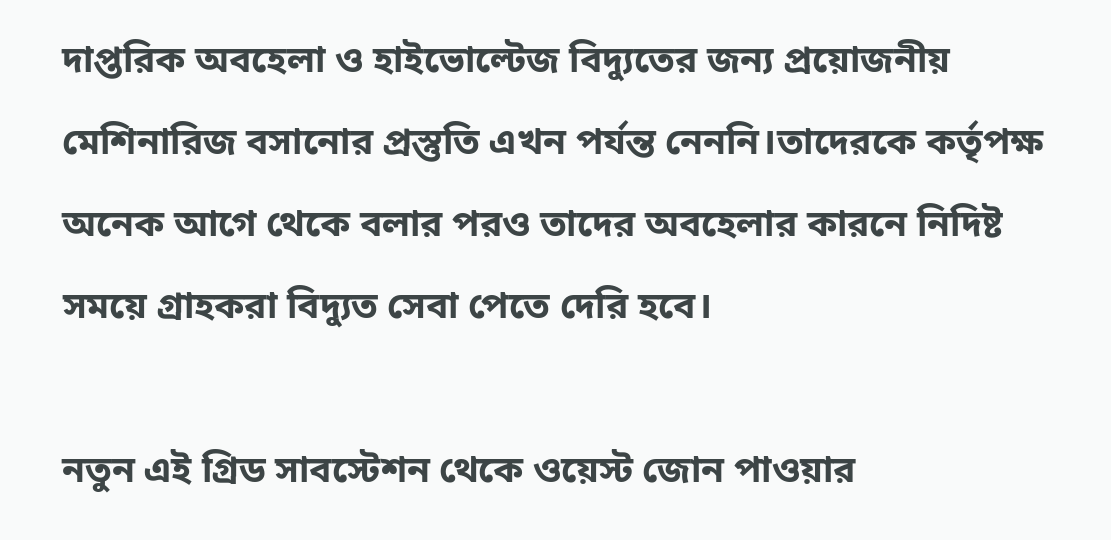দাপ্তরিক অবহেলা ও হাইভোল্টেজ বিদ্যুতের জন্য প্রয়োজনীয় মেশিনারিজ বসানোর প্রস্তুতি এখন পর্যন্ত নেননি।তাদেরকে কর্তৃপক্ষ অনেক আগে থেকে বলার পরও তাদের অবহেলার কারনে নিদিষ্ট সময়ে গ্রাহকরা বিদ্যুত সেবা পেতে দেরি হবে।

নতুন এই গ্রিড সাবস্টেশন থেকে ওয়েস্ট জোন পাওয়ার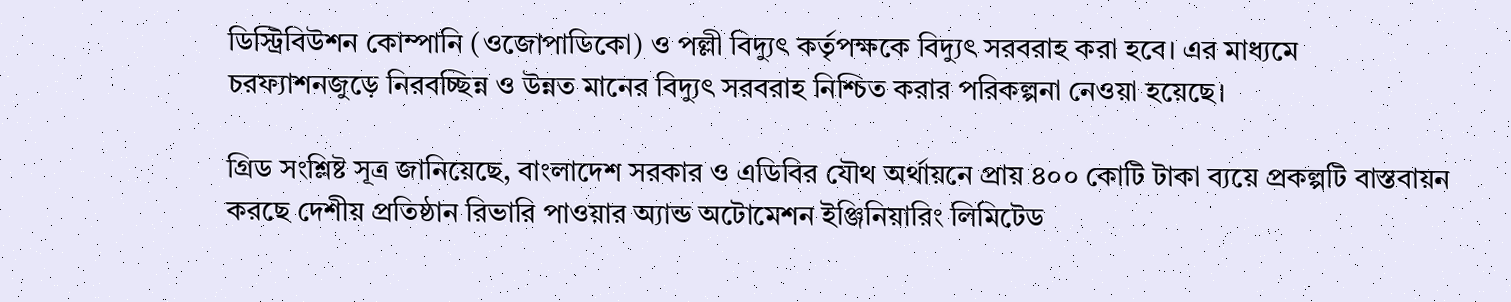ডিস্ট্রিবিউশন কোম্পানি (ওজোপাডিকো) ও পল্লী বিদ্যুৎ কর্তৃপক্ষকে বিদ্যুৎ সরবরাহ করা হবে। এর মাধ্যমে চরফ্যাশনজুড়ে নিরবচ্ছিন্ন ও উন্নত মানের বিদ্যুৎ সরবরাহ নিশ্চিত করার পরিকল্পনা নেওয়া হয়েছে।

গ্রিড সংশ্লিষ্ট সূত্র জানিয়েছে, বাংলাদেশ সরকার ও এডিবির যৌথ অর্থায়নে প্রায় ৪০০ কোটি টাকা ব্যয়ে প্রকল্পটি বাস্তবায়ন করছে দেশীয় প্রতিষ্ঠান রিভারি পাওয়ার অ্যান্ড অটোমেশন ইঞ্জিনিয়ারিং লিমিটেড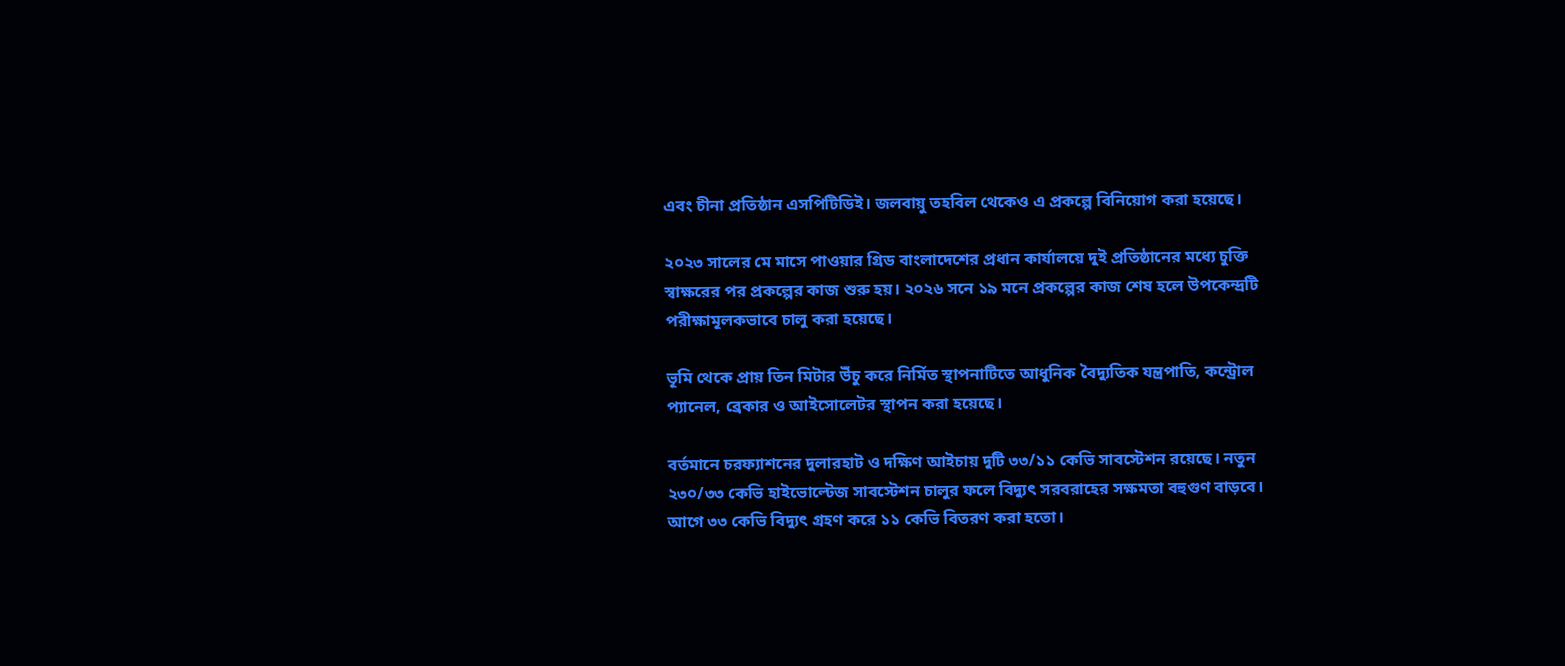এবং চীনা প্রতিষ্ঠান এসপিটিডিই। জলবায়ু তহবিল থেকেও এ প্রকল্পে বিনিয়োগ করা হয়েছে।

২০২৩ সালের মে মাসে পাওয়ার গ্রিড বাংলাদেশের প্রধান কার্যালয়ে দুই প্রতিষ্ঠানের মধ্যে চুক্তি স্বাক্ষরের পর প্রকল্পের কাজ শুরু হয়। ২০২৬ সনে ১৯ মনে প্রকল্পের কাজ শেষ হলে উপকেন্দ্রটি পরীক্ষামূলকভাবে চালু করা হয়েছে।

ভূমি থেকে প্রায় তিন মিটার উঁচু করে নির্মিত স্থাপনাটিতে আধুনিক বৈদ্যুতিক যন্ত্রপাতি, কন্ট্রোল প্যানেল, ব্রেকার ও আইসোলেটর স্থাপন করা হয়েছে।

বর্তমানে চরফ্যাশনের দুলারহাট ও দক্ষিণ আইচায় দুটি ৩৩/১১ কেভি সাবস্টেশন রয়েছে। নতুন ২৩০/৩৩ কেভি হাইভোল্টেজ সাবস্টেশন চালুর ফলে বিদ্যুৎ সরবরাহের সক্ষমতা বহুগুণ বাড়বে। আগে ৩৩ কেভি বিদ্যুৎ গ্রহণ করে ১১ কেভি বিতরণ করা হতো।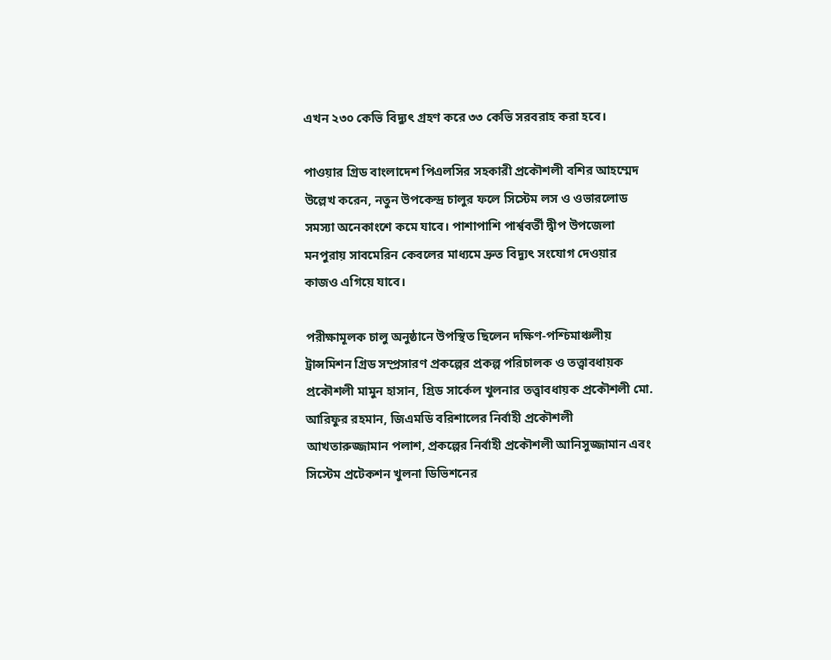এখন ২৩০ কেভি বিদ্যুৎ গ্রহণ করে ৩৩ কেভি সরবরাহ করা হবে।

পাওয়ার গ্রিড বাংলাদেশ পিএলসির সহকারী প্রকৌশলী বশির আহম্মেদ উল্লেখ করেন, নতুন উপকেন্দ্র চালুর ফলে সিস্টেম লস ও ওভারলোড সমস্যা অনেকাংশে কমে যাবে। পাশাপাশি পার্শ্ববর্তী দ্বীপ উপজেলা মনপুরায় সাবমেরিন কেবলের মাধ্যমে দ্রুত বিদ্যুৎ সংযোগ দেওয়ার কাজও এগিয়ে যাবে।

পরীক্ষামূলক চালু অনুষ্ঠানে উপস্থিত ছিলেন দক্ষিণ-পশ্চিমাঞ্চলীয় ট্রান্সমিশন গ্রিড সম্প্রসারণ প্রকল্পের প্রকল্প পরিচালক ও তত্ত্বাবধায়ক প্রকৌশলী মামুন হাসান, গ্রিড সার্কেল খুলনার তত্ত্বাবধায়ক প্রকৌশলী মো. আরিফুর রহমান, জিএমডি বরিশালের নির্বাহী প্রকৌশলী আখতারুজ্জামান পলাশ, প্রকল্পের নির্বাহী প্রকৌশলী আনিসুজ্জামান এবং সিস্টেম প্রটেকশন খুলনা ডিভিশনের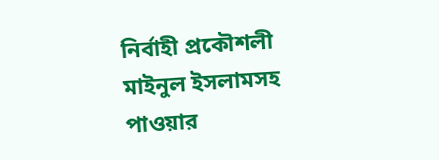নির্বাহী প্রকৌশলী মাইনুল ইসলামসহ পাওয়ার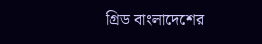গ্রিড বাংলাদেশের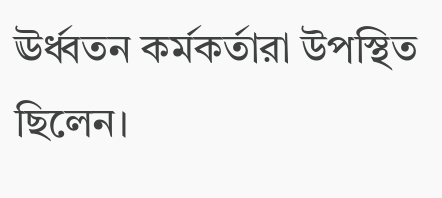ঊর্ধ্বতন কর্মকর্তারা উপস্থিত ছিলেন।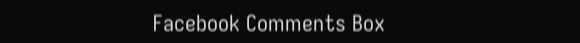Facebook Comments Box